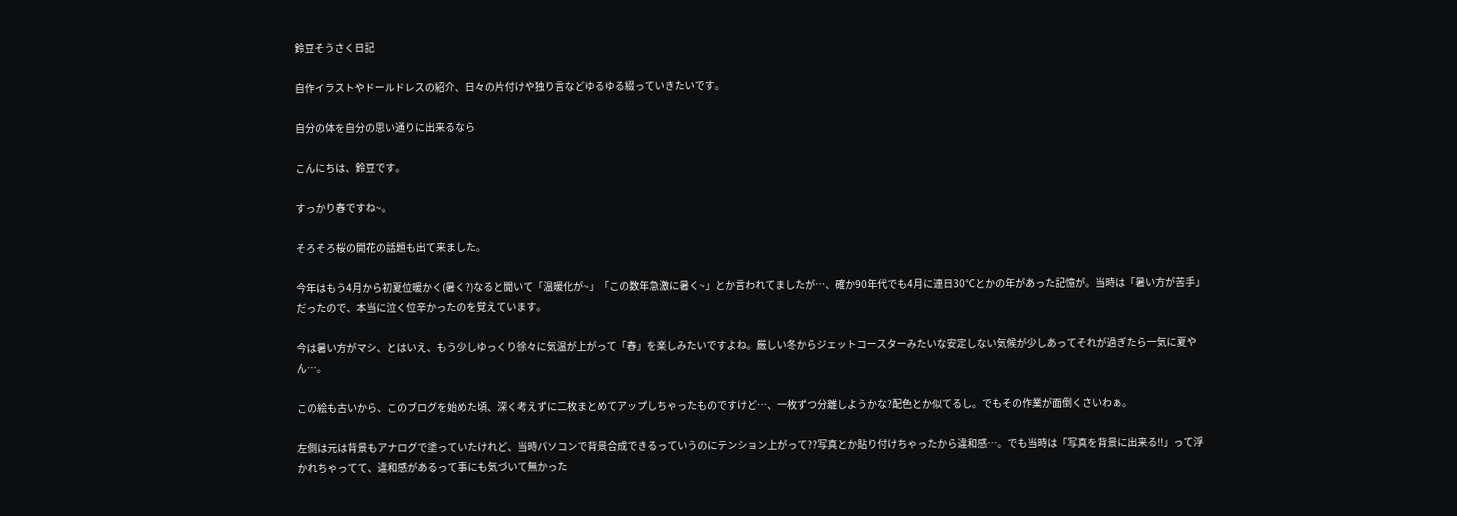鈴豆そうさく日記

自作イラストやドールドレスの紹介、日々の片付けや独り言などゆるゆる綴っていきたいです。

自分の体を自分の思い通りに出来るなら

こんにちは、鈴豆です。

すっかり春ですね~。

そろそろ桜の開花の話題も出て来ました。

今年はもう4月から初夏位暖かく(暑く?)なると聞いて「温暖化が~」「この数年急激に暑く~」とか言われてましたが…、確か90年代でも4月に連日30℃とかの年があった記憶が。当時は「暑い方が苦手」だったので、本当に泣く位辛かったのを覚えています。

今は暑い方がマシ、とはいえ、もう少しゆっくり徐々に気温が上がって「春」を楽しみたいですよね。厳しい冬からジェットコースターみたいな安定しない気候が少しあってそれが過ぎたら一気に夏やん…。

この絵も古いから、このブログを始めた頃、深く考えずに二枚まとめてアップしちゃったものですけど…、一枚ずつ分離しようかな?配色とか似てるし。でもその作業が面倒くさいわぁ。

左側は元は背景もアナログで塗っていたけれど、当時パソコンで背景合成できるっていうのにテンション上がって??写真とか貼り付けちゃったから違和感…。でも当時は「写真を背景に出来る!!」って浮かれちゃってて、違和感があるって事にも気づいて無かった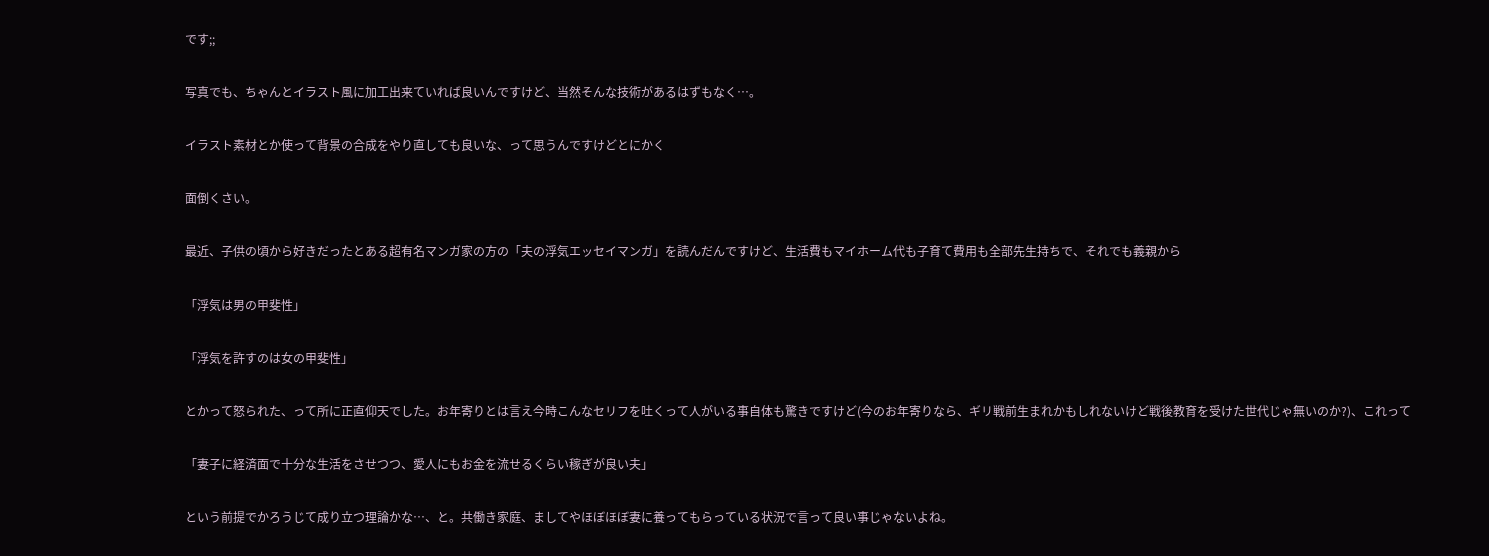です;;

写真でも、ちゃんとイラスト風に加工出来ていれば良いんですけど、当然そんな技術があるはずもなく…。

イラスト素材とか使って背景の合成をやり直しても良いな、って思うんですけどとにかく

面倒くさい。

最近、子供の頃から好きだったとある超有名マンガ家の方の「夫の浮気エッセイマンガ」を読んだんですけど、生活費もマイホーム代も子育て費用も全部先生持ちで、それでも義親から

「浮気は男の甲斐性」

「浮気を許すのは女の甲斐性」

とかって怒られた、って所に正直仰天でした。お年寄りとは言え今時こんなセリフを吐くって人がいる事自体も驚きですけど(今のお年寄りなら、ギリ戦前生まれかもしれないけど戦後教育を受けた世代じゃ無いのか?)、これって

「妻子に経済面で十分な生活をさせつつ、愛人にもお金を流せるくらい稼ぎが良い夫」

という前提でかろうじて成り立つ理論かな…、と。共働き家庭、ましてやほぼほぼ妻に養ってもらっている状況で言って良い事じゃないよね。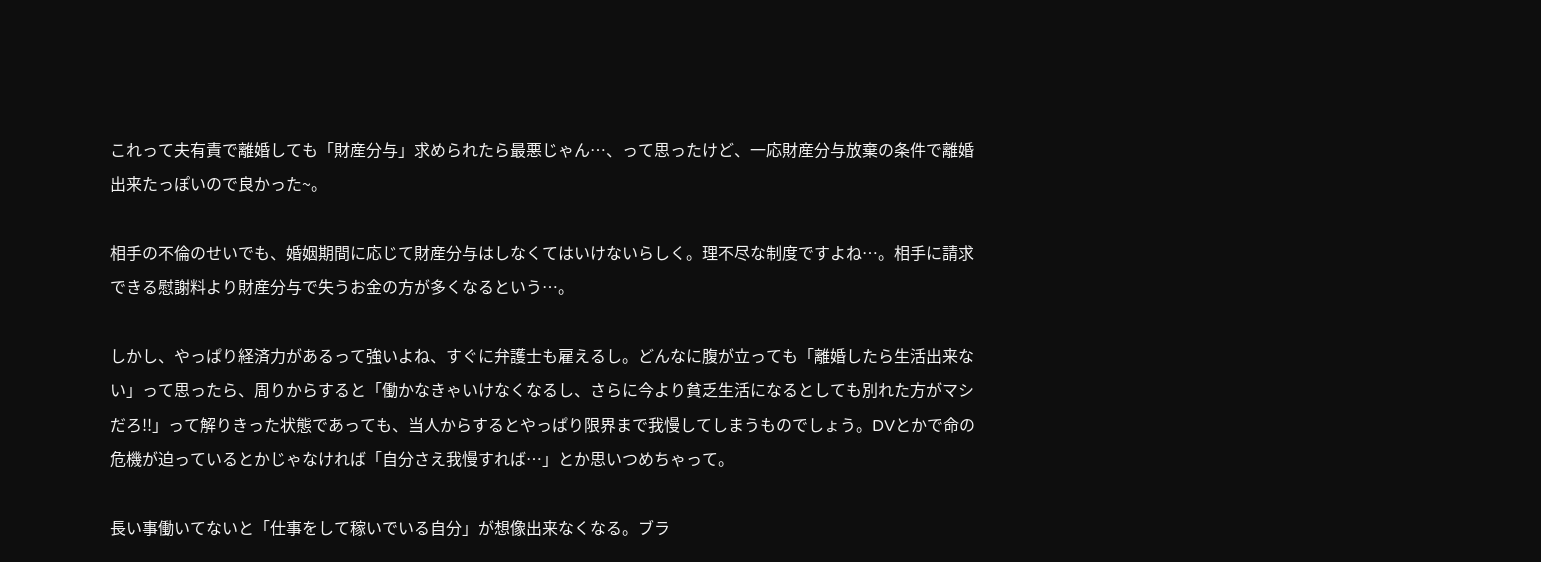これって夫有責で離婚しても「財産分与」求められたら最悪じゃん…、って思ったけど、一応財産分与放棄の条件で離婚出来たっぽいので良かった~。

相手の不倫のせいでも、婚姻期間に応じて財産分与はしなくてはいけないらしく。理不尽な制度ですよね…。相手に請求できる慰謝料より財産分与で失うお金の方が多くなるという…。

しかし、やっぱり経済力があるって強いよね、すぐに弁護士も雇えるし。どんなに腹が立っても「離婚したら生活出来ない」って思ったら、周りからすると「働かなきゃいけなくなるし、さらに今より貧乏生活になるとしても別れた方がマシだろ!!」って解りきった状態であっても、当人からするとやっぱり限界まで我慢してしまうものでしょう。DVとかで命の危機が迫っているとかじゃなければ「自分さえ我慢すれば…」とか思いつめちゃって。

長い事働いてないと「仕事をして稼いでいる自分」が想像出来なくなる。ブラ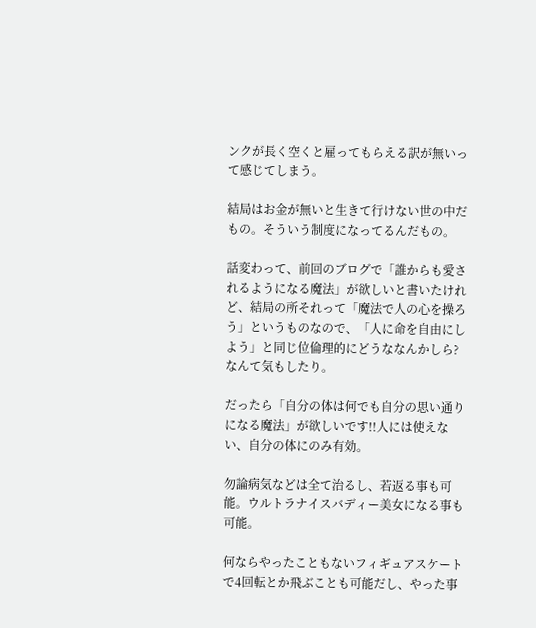ンクが長く空くと雇ってもらえる訳が無いって感じてしまう。

結局はお金が無いと生きて行けない世の中だもの。そういう制度になってるんだもの。

話変わって、前回のブログで「誰からも愛されるようになる魔法」が欲しいと書いたけれど、結局の所それって「魔法で人の心を操ろう」というものなので、「人に命を自由にしよう」と同じ位倫理的にどうななんかしら?なんて気もしたり。

だったら「自分の体は何でも自分の思い通りになる魔法」が欲しいです!!人には使えない、自分の体にのみ有効。

勿論病気などは全て治るし、若返る事も可能。ウルトラナイスバディー美女になる事も可能。

何ならやったこともないフィギュアスケートで4回転とか飛ぶことも可能だし、やった事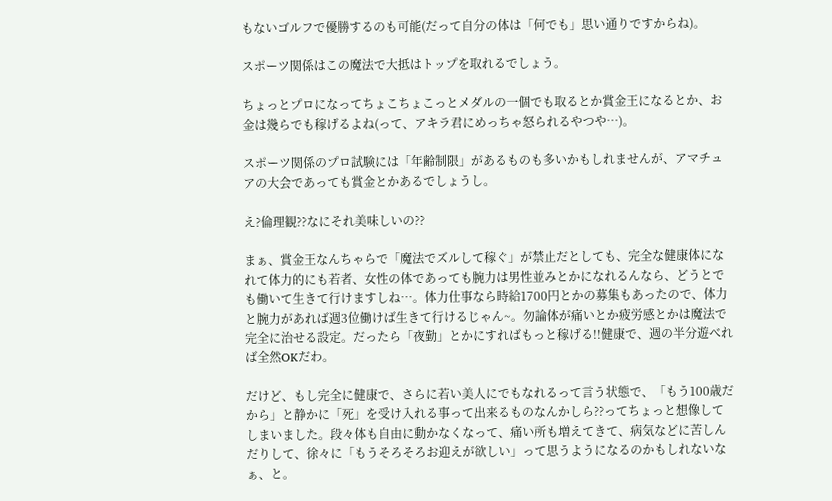もないゴルフで優勝するのも可能(だって自分の体は「何でも」思い通りですからね)。

スポーツ関係はこの魔法で大抵はトップを取れるでしょう。

ちょっとプロになってちょこちょこっとメダルの一個でも取るとか賞金王になるとか、お金は幾らでも稼げるよね(って、アキラ君にめっちゃ怒られるやつや…)。

スポーツ関係のプロ試験には「年齢制限」があるものも多いかもしれませんが、アマチュアの大会であっても賞金とかあるでしょうし。

え?倫理観??なにそれ美味しいの??

まぁ、賞金王なんちゃらで「魔法でズルして稼ぐ」が禁止だとしても、完全な健康体になれて体力的にも若者、女性の体であっても腕力は男性並みとかになれるんなら、どうとでも働いて生きて行けますしね…。体力仕事なら時給1700円とかの募集もあったので、体力と腕力があれば週3位働けば生きて行けるじゃん~。勿論体が痛いとか疲労感とかは魔法で完全に治せる設定。だったら「夜勤」とかにすればもっと稼げる!!健康で、週の半分遊べれば全然OKだわ。

だけど、もし完全に健康で、さらに若い美人にでもなれるって言う状態で、「もう100歳だから」と静かに「死」を受け入れる事って出来るものなんかしら??ってちょっと想像してしまいました。段々体も自由に動かなくなって、痛い所も増えてきて、病気などに苦しんだりして、徐々に「もうそろそろお迎えが欲しい」って思うようになるのかもしれないなぁ、と。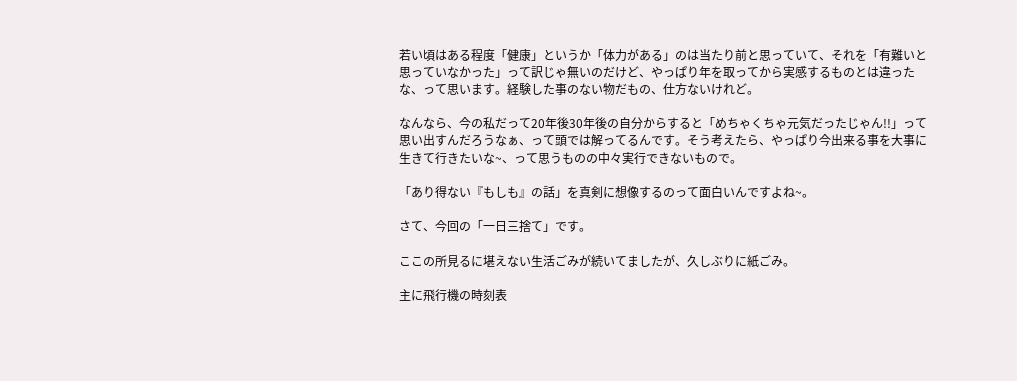若い頃はある程度「健康」というか「体力がある」のは当たり前と思っていて、それを「有難いと思っていなかった」って訳じゃ無いのだけど、やっぱり年を取ってから実感するものとは違ったな、って思います。経験した事のない物だもの、仕方ないけれど。

なんなら、今の私だって20年後30年後の自分からすると「めちゃくちゃ元気だったじゃん!!」って思い出すんだろうなぁ、って頭では解ってるんです。そう考えたら、やっぱり今出来る事を大事に生きて行きたいな~、って思うものの中々実行できないもので。

「あり得ない『もしも』の話」を真剣に想像するのって面白いんですよね~。

さて、今回の「一日三捨て」です。

ここの所見るに堪えない生活ごみが続いてましたが、久しぶりに紙ごみ。

主に飛行機の時刻表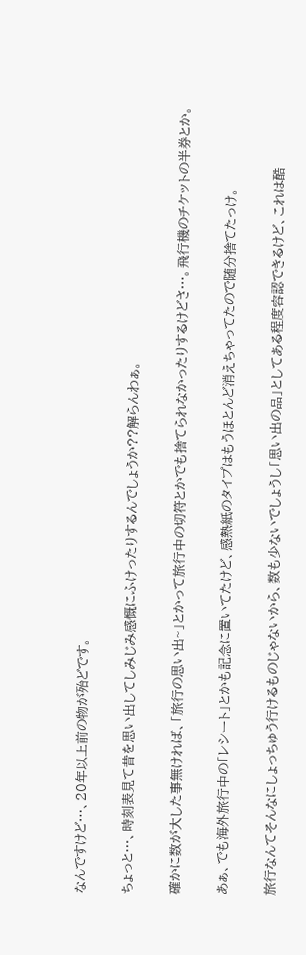なんですけど…、20年以上前の物が殆どです。

ちょっと…、時刻表見て昔を思い出してしみじみ感慨にふけったりするんでしょうか??解らんわぁ。

確かに数が大した事無ければ、「旅行の思い出~」とかって旅行中の切符とかでも捨てられなかったりするけどさ…。飛行機のチケットの半券とか。

あぁ、でも海外旅行中の「レシート」とかも記念に置いてたけど、感熱紙のタイプはもうほとんど消えちゃってたので随分捨てたっけ。

旅行なんてそんなにしょっちゅう行けるものじゃないから、数も少ないでしょうし「思い出の品」としてある程度容認できるけど、これは酷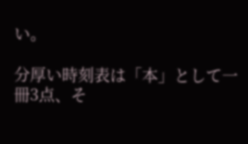い。

分厚い時刻表は「本」として一冊3点、そ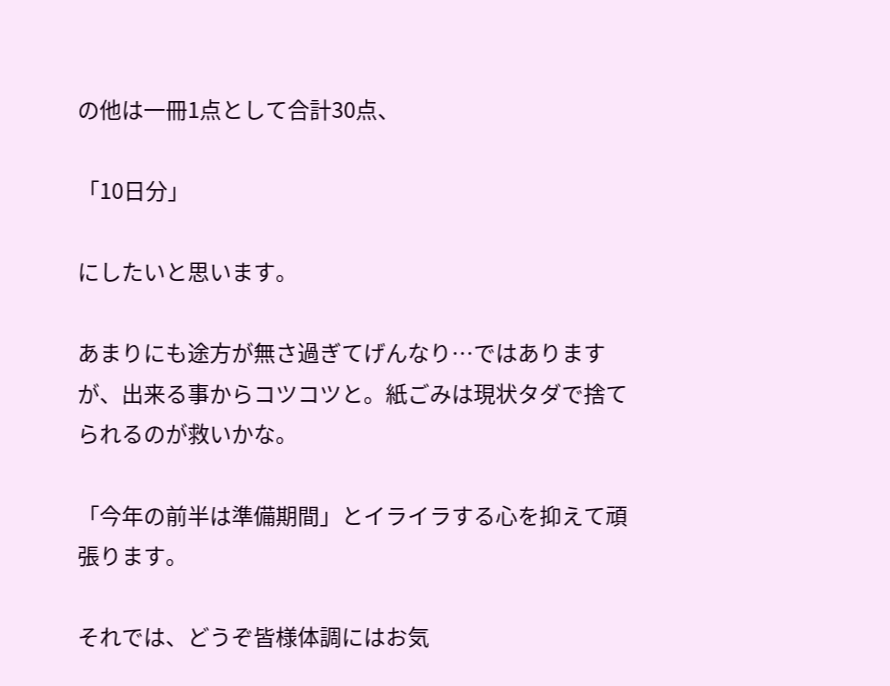の他は一冊1点として合計30点、

「10日分」

にしたいと思います。

あまりにも途方が無さ過ぎてげんなり…ではありますが、出来る事からコツコツと。紙ごみは現状タダで捨てられるのが救いかな。

「今年の前半は準備期間」とイライラする心を抑えて頑張ります。

それでは、どうぞ皆様体調にはお気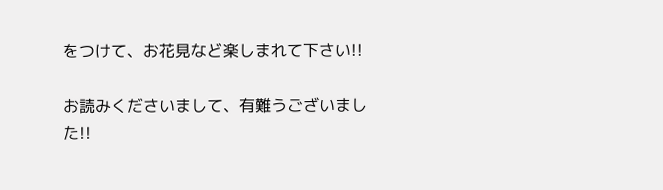をつけて、お花見など楽しまれて下さい!!

お読みくださいまして、有難うございました!!